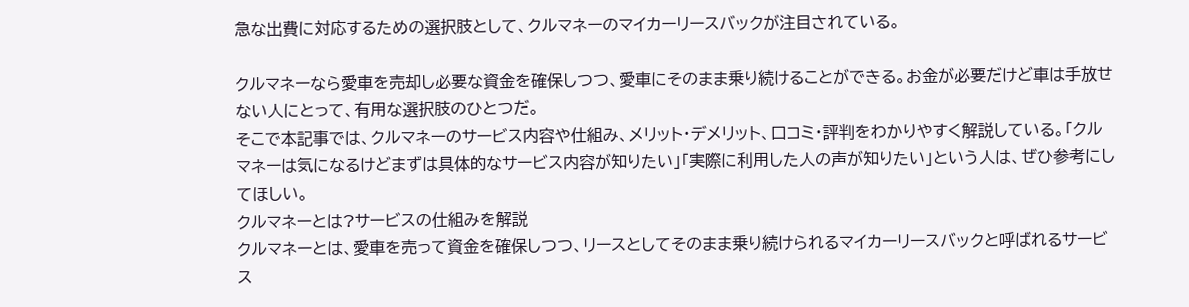急な出費に対応するための選択肢として、クルマネーのマイカーリースバックが注目されている。

クルマネーなら愛車を売却し必要な資金を確保しつつ、愛車にそのまま乗り続けることができる。お金が必要だけど車は手放せない人にとって、有用な選択肢のひとつだ。
そこで本記事では、クルマネーのサービス内容や仕組み、メリット・デメリット、口コミ・評判をわかりやすく解説している。「クルマネーは気になるけどまずは具体的なサービス内容が知りたい」「実際に利用した人の声が知りたい」という人は、ぜひ参考にしてほしい。
クルマネーとは?サービスの仕組みを解説
クルマネーとは、愛車を売って資金を確保しつつ、リースとしてそのまま乗り続けられるマイカーリースバックと呼ばれるサービス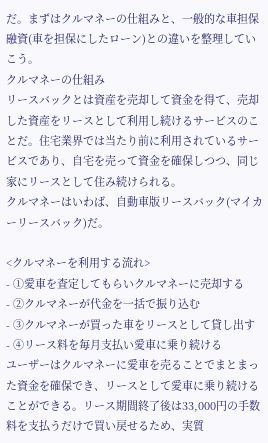だ。まずはクルマネーの仕組みと、一般的な車担保融資(車を担保にしたローン)との違いを整理していこう。
クルマネーの仕組み
リースバックとは資産を売却して資金を得て、売却した資産をリースとして利用し続けるサービスのことだ。住宅業界では当たり前に利用されているサービスであり、自宅を売って資金を確保しつつ、同じ家にリースとして住み続けられる。
クルマネーはいわば、自動車版リースバック(マイカーリースバック)だ。

<クルマネーを利用する流れ>
- ①愛車を査定してもらいクルマネーに売却する
- ②クルマネーが代金を一括で振り込む
- ③クルマネーが買った車をリースとして貸し出す
- ④リース料を毎月支払い愛車に乗り続ける
ユーザーはクルマネーに愛車を売ることでまとまった資金を確保でき、リースとして愛車に乗り続けることができる。リース期間終了後は33,000円の手数料を支払うだけで買い戻せるため、実質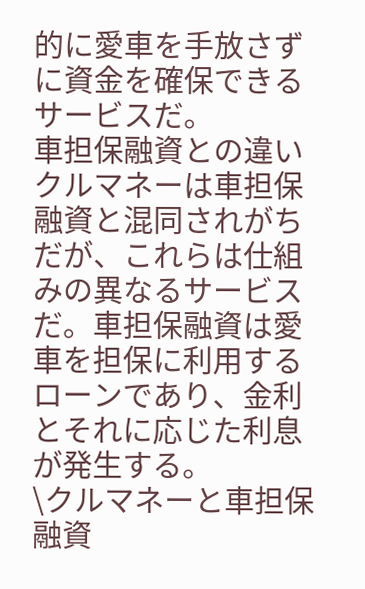的に愛車を手放さずに資金を確保できるサービスだ。
車担保融資との違い
クルマネーは車担保融資と混同されがちだが、これらは仕組みの異なるサービスだ。車担保融資は愛車を担保に利用するローンであり、金利とそれに応じた利息が発生する。
\クルマネーと車担保融資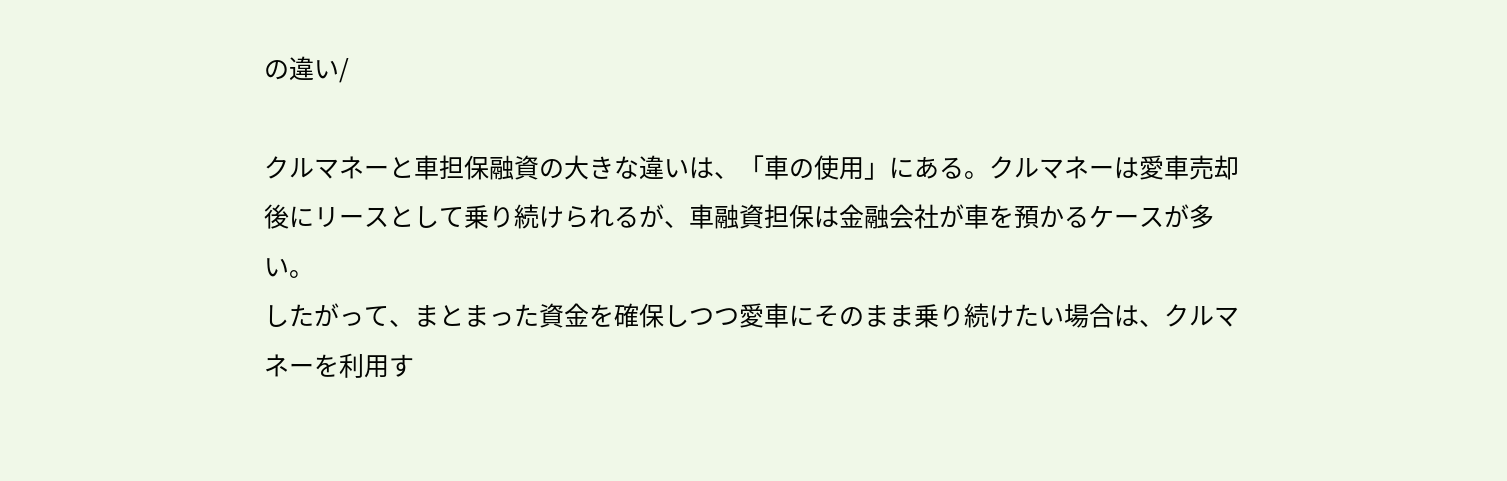の違い/

クルマネーと車担保融資の大きな違いは、「車の使用」にある。クルマネーは愛車売却後にリースとして乗り続けられるが、車融資担保は金融会社が車を預かるケースが多い。
したがって、まとまった資金を確保しつつ愛車にそのまま乗り続けたい場合は、クルマネーを利用す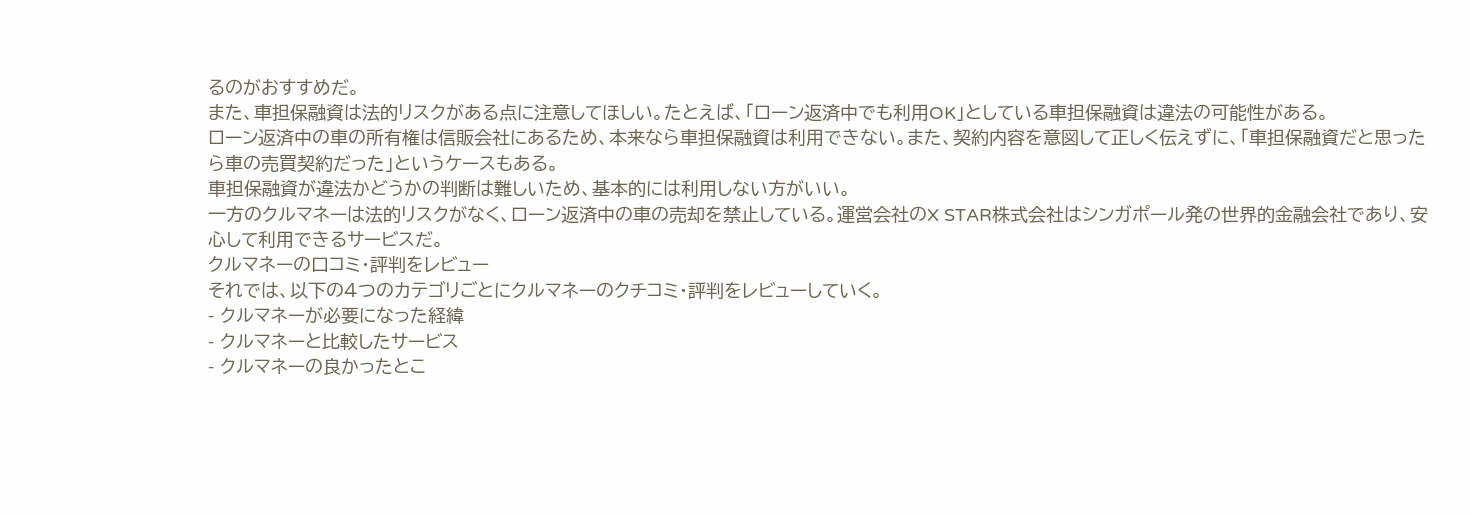るのがおすすめだ。
また、車担保融資は法的リスクがある点に注意してほしい。たとえば、「ローン返済中でも利用OK」としている車担保融資は違法の可能性がある。
ローン返済中の車の所有権は信販会社にあるため、本来なら車担保融資は利用できない。また、契約内容を意図して正しく伝えずに、「車担保融資だと思ったら車の売買契約だった」というケースもある。
車担保融資が違法かどうかの判断は難しいため、基本的には利用しない方がいい。
一方のクルマネーは法的リスクがなく、ローン返済中の車の売却を禁止している。運営会社のX STAR株式会社はシンガポール発の世界的金融会社であり、安心して利用できるサービスだ。
クルマネーの口コミ・評判をレビュー
それでは、以下の4つのカテゴリごとにクルマネーのクチコミ・評判をレビューしていく。
- クルマネーが必要になった経緯
- クルマネーと比較したサービス
- クルマネーの良かったとこ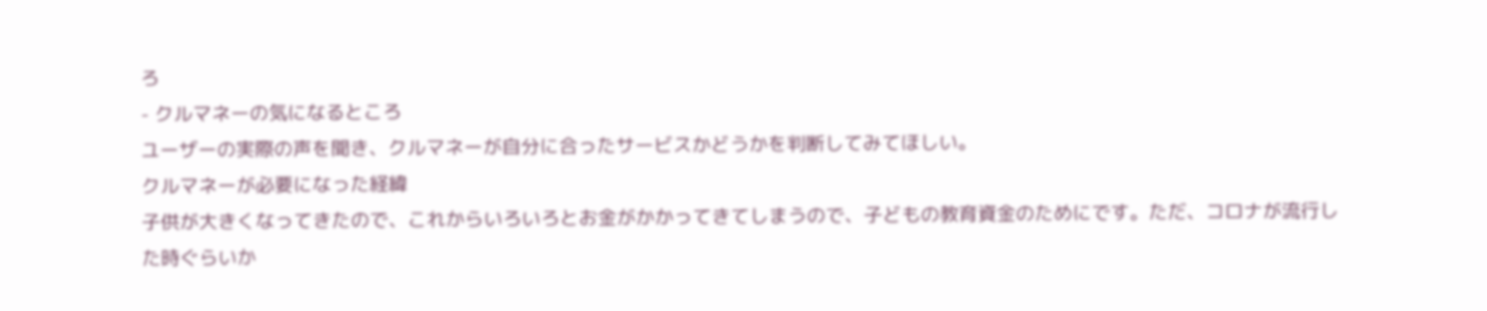ろ
- クルマネーの気になるところ
ユーザーの実際の声を聞き、クルマネーが自分に合ったサービスかどうかを判断してみてほしい。
クルマネーが必要になった経緯
子供が大きくなってきたので、これからいろいろとお金がかかってきてしまうので、子どもの教育資金のためにです。ただ、コロナが流行した時ぐらいか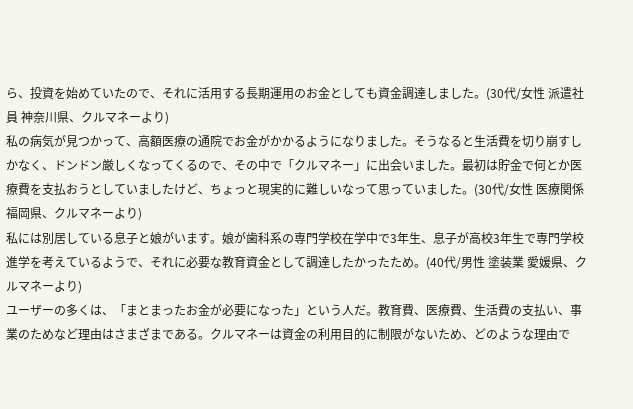ら、投資を始めていたので、それに活用する長期運用のお金としても資金調達しました。(30代/女性 派遣社員 神奈川県、クルマネーより)
私の病気が見つかって、高額医療の通院でお金がかかるようになりました。そうなると生活費を切り崩すしかなく、ドンドン厳しくなってくるので、その中で「クルマネー」に出会いました。最初は貯金で何とか医療費を支払おうとしていましたけど、ちょっと現実的に難しいなって思っていました。(30代/女性 医療関係 福岡県、クルマネーより)
私には別居している息子と娘がいます。娘が歯科系の専門学校在学中で3年生、息子が高校3年生で専門学校進学を考えているようで、それに必要な教育資金として調達したかったため。(40代/男性 塗装業 愛媛県、クルマネーより)
ユーザーの多くは、「まとまったお金が必要になった」という人だ。教育費、医療費、生活費の支払い、事業のためなど理由はさまざまである。クルマネーは資金の利用目的に制限がないため、どのような理由で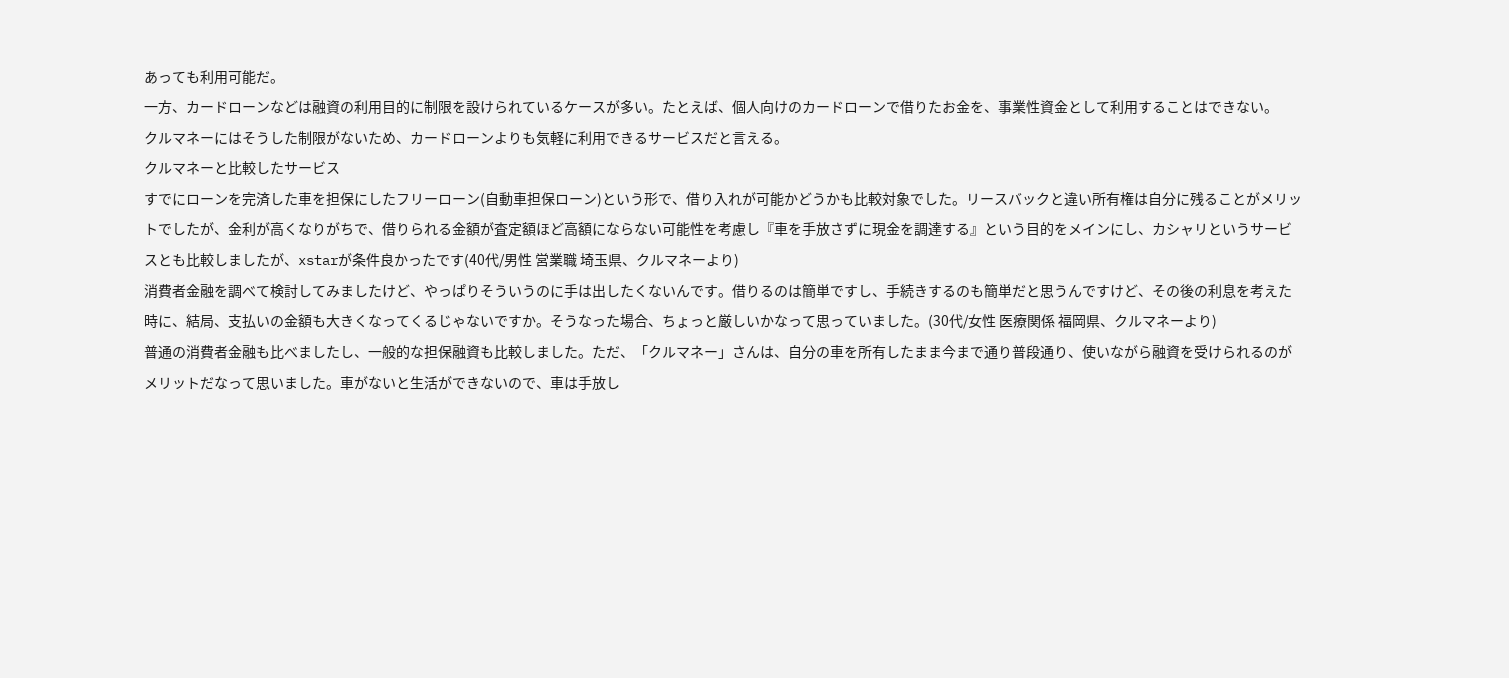あっても利用可能だ。
一方、カードローンなどは融資の利用目的に制限を設けられているケースが多い。たとえば、個人向けのカードローンで借りたお金を、事業性資金として利用することはできない。
クルマネーにはそうした制限がないため、カードローンよりも気軽に利用できるサービスだと言える。
クルマネーと比較したサービス
すでにローンを完済した車を担保にしたフリーローン(自動車担保ローン)という形で、借り入れが可能かどうかも比較対象でした。リースバックと違い所有権は自分に残ることがメリットでしたが、金利が高くなりがちで、借りられる金額が査定額ほど高額にならない可能性を考慮し『車を手放さずに現金を調達する』という目的をメインにし、カシャリというサービスとも比較しましたが、xstarが条件良かったです(40代/男性 営業職 埼玉県、クルマネーより)
消費者金融を調べて検討してみましたけど、やっぱりそういうのに手は出したくないんです。借りるのは簡単ですし、手続きするのも簡単だと思うんですけど、その後の利息を考えた時に、結局、支払いの金額も大きくなってくるじゃないですか。そうなった場合、ちょっと厳しいかなって思っていました。(30代/女性 医療関係 福岡県、クルマネーより)
普通の消費者金融も比べましたし、一般的な担保融資も比較しました。ただ、「クルマネー」さんは、自分の車を所有したまま今まで通り普段通り、使いながら融資を受けられるのがメリットだなって思いました。車がないと生活ができないので、車は手放し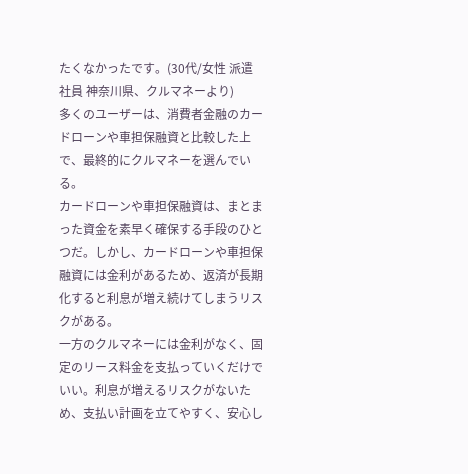たくなかったです。(30代/女性 派遣社員 神奈川県、クルマネーより)
多くのユーザーは、消費者金融のカードローンや車担保融資と比較した上で、最終的にクルマネーを選んでいる。
カードローンや車担保融資は、まとまった資金を素早く確保する手段のひとつだ。しかし、カードローンや車担保融資には金利があるため、返済が長期化すると利息が増え続けてしまうリスクがある。
一方のクルマネーには金利がなく、固定のリース料金を支払っていくだけでいい。利息が増えるリスクがないため、支払い計画を立てやすく、安心し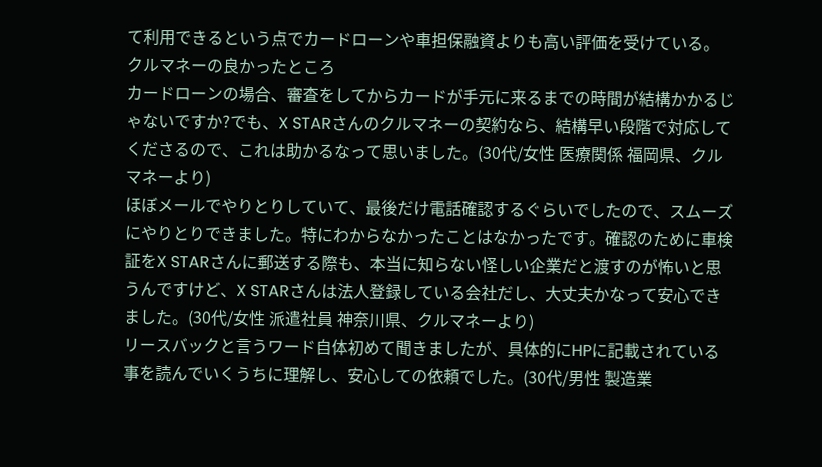て利用できるという点でカードローンや車担保融資よりも高い評価を受けている。
クルマネーの良かったところ
カードローンの場合、審査をしてからカードが手元に来るまでの時間が結構かかるじゃないですか?でも、X STARさんのクルマネーの契約なら、結構早い段階で対応してくださるので、これは助かるなって思いました。(30代/女性 医療関係 福岡県、クルマネーより)
ほぼメールでやりとりしていて、最後だけ電話確認するぐらいでしたので、スムーズにやりとりできました。特にわからなかったことはなかったです。確認のために車検証をX STARさんに郵送する際も、本当に知らない怪しい企業だと渡すのが怖いと思うんですけど、X STARさんは法人登録している会社だし、大丈夫かなって安心できました。(30代/女性 派遣社員 神奈川県、クルマネーより)
リースバックと言うワード自体初めて聞きましたが、具体的にHPに記載されている事を読んでいくうちに理解し、安心しての依頼でした。(30代/男性 製造業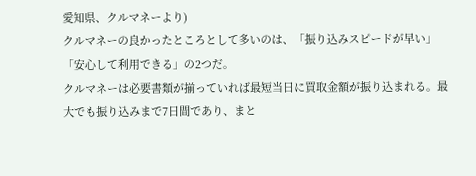愛知県、クルマネーより)
クルマネーの良かったところとして多いのは、「振り込みスピードが早い」「安心して利用できる」の2つだ。
クルマネーは必要書類が揃っていれば最短当日に買取金額が振り込まれる。最大でも振り込みまで7日間であり、まと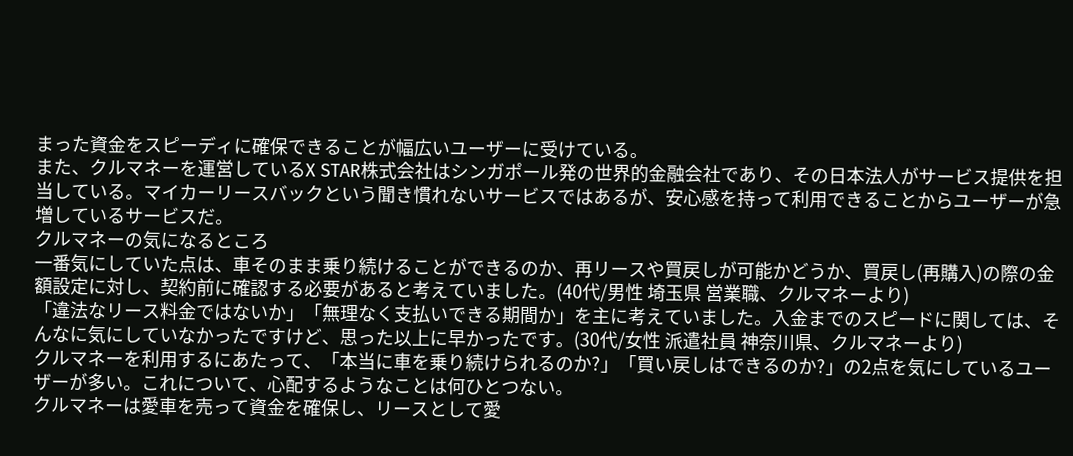まった資金をスピーディに確保できることが幅広いユーザーに受けている。
また、クルマネーを運営しているX STAR株式会社はシンガポール発の世界的金融会社であり、その日本法人がサービス提供を担当している。マイカーリースバックという聞き慣れないサービスではあるが、安心感を持って利用できることからユーザーが急増しているサービスだ。
クルマネーの気になるところ
一番気にしていた点は、車そのまま乗り続けることができるのか、再リースや買戻しが可能かどうか、買戻し(再購入)の際の金額設定に対し、契約前に確認する必要があると考えていました。(40代/男性 埼玉県 営業職、クルマネーより)
「違法なリース料金ではないか」「無理なく支払いできる期間か」を主に考えていました。入金までのスピードに関しては、そんなに気にしていなかったですけど、思った以上に早かったです。(30代/女性 派遣社員 神奈川県、クルマネーより)
クルマネーを利用するにあたって、「本当に車を乗り続けられるのか?」「買い戻しはできるのか?」の2点を気にしているユーザーが多い。これについて、心配するようなことは何ひとつない。
クルマネーは愛車を売って資金を確保し、リースとして愛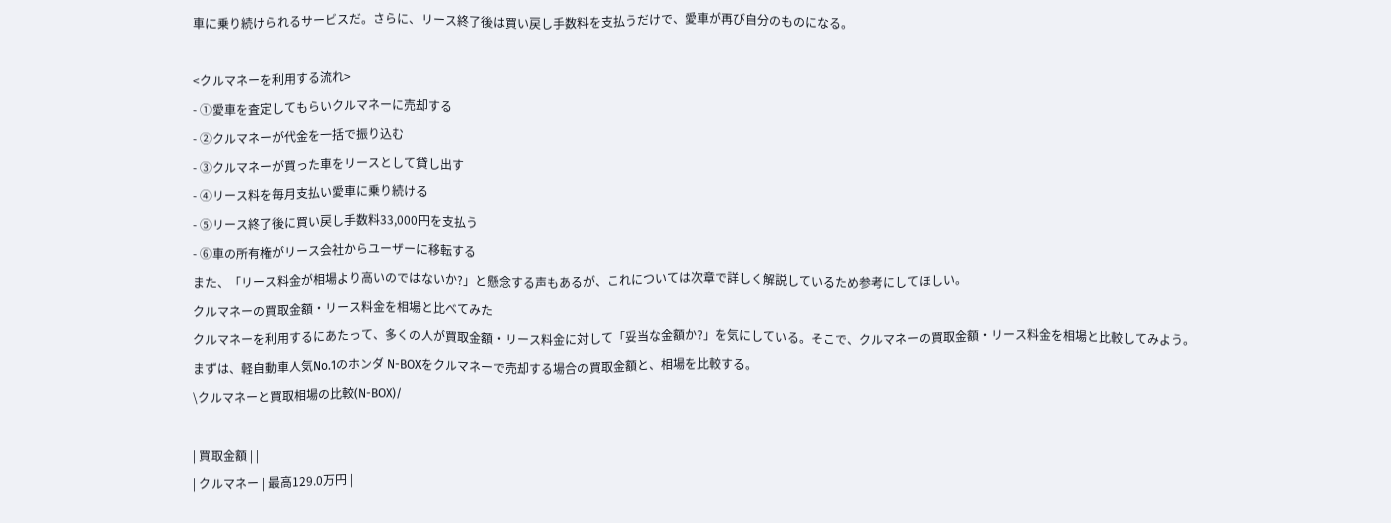車に乗り続けられるサービスだ。さらに、リース終了後は買い戻し手数料を支払うだけで、愛車が再び自分のものになる。

<クルマネーを利用する流れ>
- ①愛車を査定してもらいクルマネーに売却する
- ②クルマネーが代金を一括で振り込む
- ③クルマネーが買った車をリースとして貸し出す
- ④リース料を毎月支払い愛車に乗り続ける
- ⑤リース終了後に買い戻し手数料33,000円を支払う
- ⑥車の所有権がリース会社からユーザーに移転する
また、「リース料金が相場より高いのではないか?」と懸念する声もあるが、これについては次章で詳しく解説しているため参考にしてほしい。
クルマネーの買取金額・リース料金を相場と比べてみた
クルマネーを利用するにあたって、多くの人が買取金額・リース料金に対して「妥当な金額か?」を気にしている。そこで、クルマネーの買取金額・リース料金を相場と比較してみよう。
まずは、軽自動車人気No.1のホンダ N-BOXをクルマネーで売却する場合の買取金額と、相場を比較する。
\クルマネーと買取相場の比較(N-BOX)/

| 買取金額 | |
| クルマネー | 最高129.0万円 |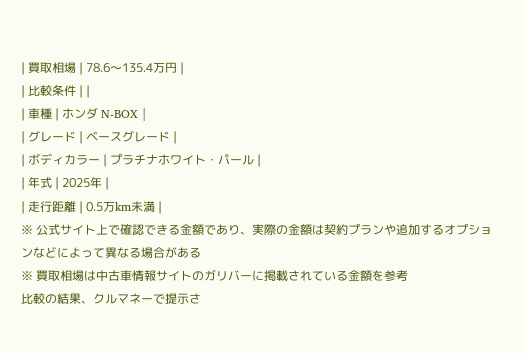| 買取相場 | 78.6〜135.4万円 |
| 比較条件 | |
| 車種 | ホンダ N-BOX |
| グレード | ベースグレード |
| ボディカラー | プラチナホワイト・パール |
| 年式 | 2025年 |
| 走行距離 | 0.5万km未満 |
※ 公式サイト上で確認できる金額であり、実際の金額は契約プランや追加するオプションなどによって異なる場合がある
※ 買取相場は中古車情報サイトのガリバーに掲載されている金額を参考
比較の結果、クルマネーで提示さ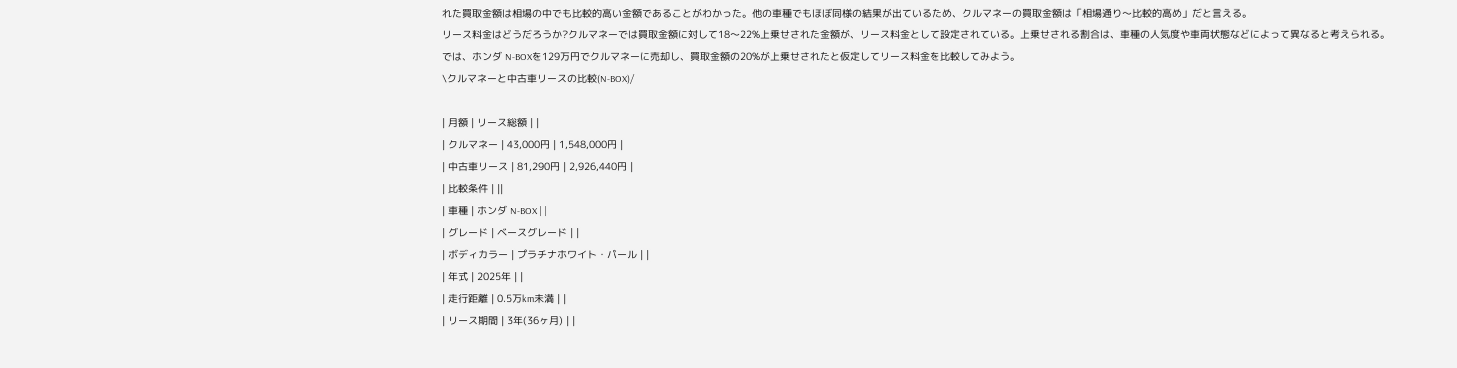れた買取金額は相場の中でも比較的高い金額であることがわかった。他の車種でもほぼ同様の結果が出ているため、クルマネーの買取金額は「相場通り〜比較的高め」だと言える。
リース料金はどうだろうか?クルマネーでは買取金額に対して18〜22%上乗せされた金額が、リース料金として設定されている。上乗せされる割合は、車種の人気度や車両状態などによって異なると考えられる。
では、ホンダ N-BOXを129万円でクルマネーに売却し、買取金額の20%が上乗せされたと仮定してリース料金を比較してみよう。
\クルマネーと中古車リースの比較(N-BOX)/

| 月額 | リース総額 | |
| クルマネー | 43,000円 | 1,548,000円 |
| 中古車リース | 81,290円 | 2,926,440円 |
| 比較条件 | ||
| 車種 | ホンダ N-BOX | |
| グレード | ベースグレード | |
| ボディカラー | プラチナホワイト・パール | |
| 年式 | 2025年 | |
| 走行距離 | 0.5万km未満 | |
| リース期間 | 3年(36ヶ月) | |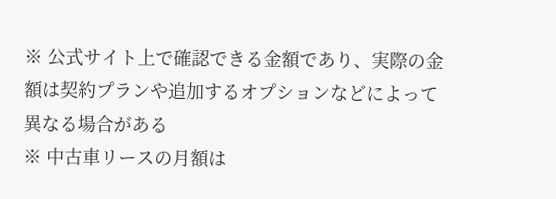※ 公式サイト上で確認できる金額であり、実際の金額は契約プランや追加するオプションなどによって異なる場合がある
※ 中古車リースの月額は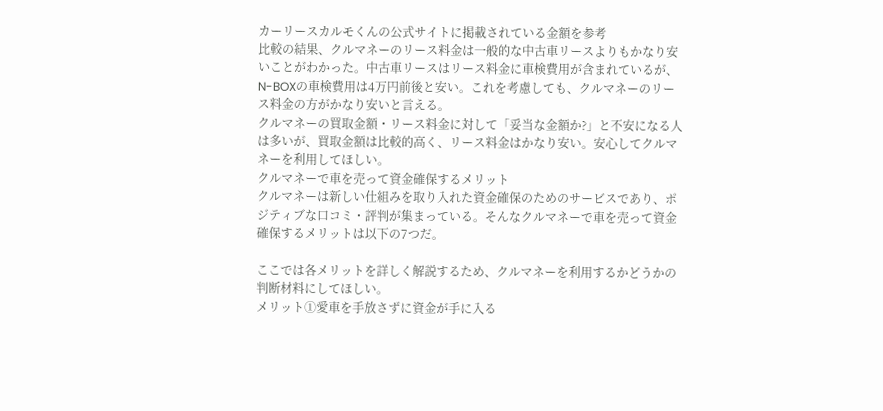カーリースカルモくんの公式サイトに掲載されている金額を参考
比較の結果、クルマネーのリース料金は一般的な中古車リースよりもかなり安いことがわかった。中古車リースはリース料金に車検費用が含まれているが、N-BOXの車検費用は4万円前後と安い。これを考慮しても、クルマネーのリース料金の方がかなり安いと言える。
クルマネーの買取金額・リース料金に対して「妥当な金額か?」と不安になる人は多いが、買取金額は比較的高く、リース料金はかなり安い。安心してクルマネーを利用してほしい。
クルマネーで車を売って資金確保するメリット
クルマネーは新しい仕組みを取り入れた資金確保のためのサービスであり、ポジティブな口コミ・評判が集まっている。そんなクルマネーで車を売って資金確保するメリットは以下の7つだ。

ここでは各メリットを詳しく解説するため、クルマネーを利用するかどうかの判断材料にしてほしい。
メリット①愛車を手放さずに資金が手に入る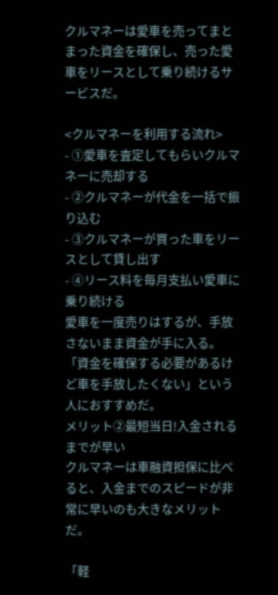クルマネーは愛車を売ってまとまった資金を確保し、売った愛車をリースとして乗り続けるサービスだ。

<クルマネーを利用する流れ>
- ①愛車を査定してもらいクルマネーに売却する
- ②クルマネーが代金を一括で振り込む
- ③クルマネーが買った車をリースとして貸し出す
- ④リース料を毎月支払い愛車に乗り続ける
愛車を一度売りはするが、手放さないまま資金が手に入る。「資金を確保する必要があるけど車を手放したくない」という人におすすめだ。
メリット②最短当日!入金されるまでが早い
クルマネーは車融資担保に比べると、入金までのスピードが非常に早いのも大きなメリットだ。

「軽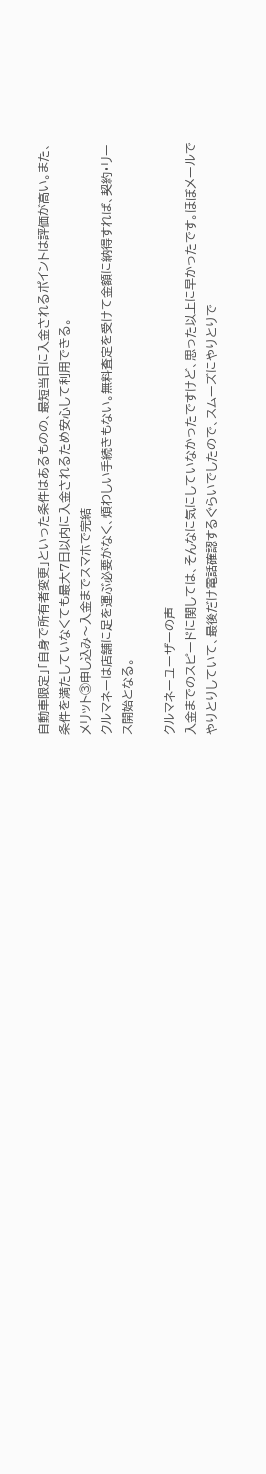自動車限定」「自身で所有者変更」といった条件はあるものの、最短当日に入金されるポイントは評価が高い。また、条件を満たしていなくても最大7日以内に入金されるため安心して利用できる。
メリット③申し込み〜入金までスマホで完結
クルマネーは店舗に足を運ぶ必要がなく、煩わしい手続きもない。無料査定を受けて金額に納得すれば、契約・リース開始となる。

クルマネーユーザーの声
入金までのスピードに関しては、そんなに気にしていなかったですけど、思った以上に早かったです。ほぼメールでやりとりしていて、最後だけ電話確認するぐらいでしたので、スムーズにやりとりで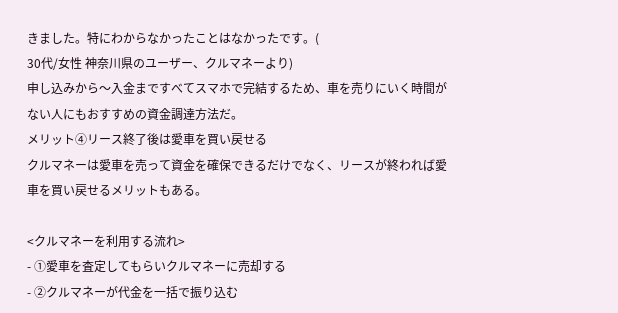きました。特にわからなかったことはなかったです。(
30代/女性 神奈川県のユーザー、クルマネーより)
申し込みから〜入金まですべてスマホで完結するため、車を売りにいく時間がない人にもおすすめの資金調達方法だ。
メリット④リース終了後は愛車を買い戻せる
クルマネーは愛車を売って資金を確保できるだけでなく、リースが終われば愛車を買い戻せるメリットもある。

<クルマネーを利用する流れ>
- ①愛車を査定してもらいクルマネーに売却する
- ②クルマネーが代金を一括で振り込む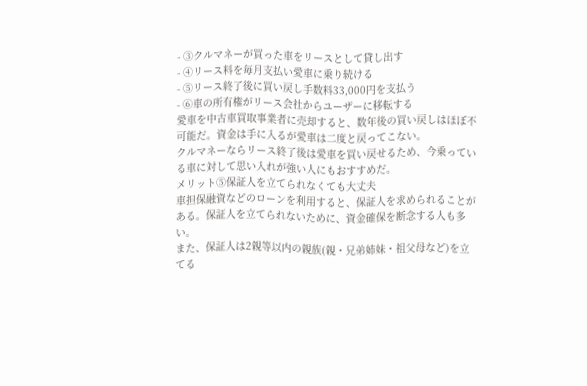- ③クルマネーが買った車をリースとして貸し出す
- ④リース料を毎月支払い愛車に乗り続ける
- ⑤リース終了後に買い戻し手数料33,000円を支払う
- ⑥車の所有権がリース会社からユーザーに移転する
愛車を中古車買取事業者に売却すると、数年後の買い戻しはほぼ不可能だ。資金は手に入るが愛車は二度と戻ってこない。
クルマネーならリース終了後は愛車を買い戻せるため、今乗っている車に対して思い入れが強い人にもおすすめだ。
メリット⑤保証人を立てられなくても大丈夫
車担保融資などのローンを利用すると、保証人を求められることがある。保証人を立てられないために、資金確保を断念する人も多い。
また、保証人は2親等以内の親族(親・兄弟姉妹・祖父母など)を立てる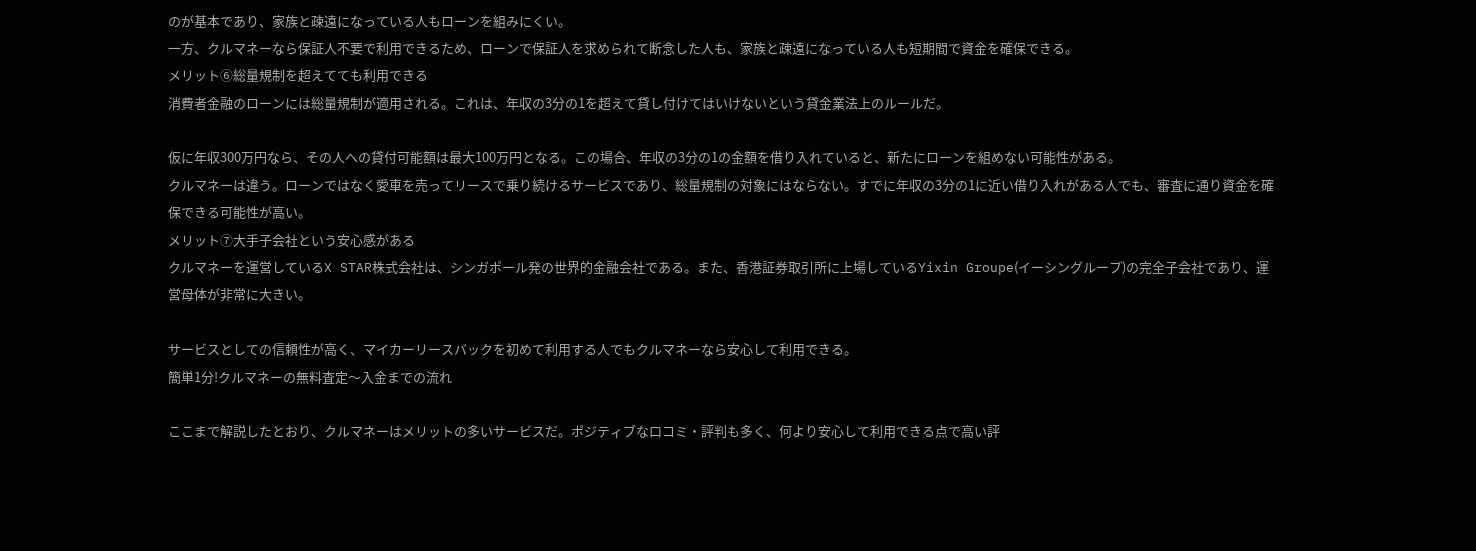のが基本であり、家族と疎遠になっている人もローンを組みにくい。
一方、クルマネーなら保証人不要で利用できるため、ローンで保証人を求められて断念した人も、家族と疎遠になっている人も短期間で資金を確保できる。
メリット⑥総量規制を超えてても利用できる
消費者金融のローンには総量規制が適用される。これは、年収の3分の1を超えて貸し付けてはいけないという貸金業法上のルールだ。

仮に年収300万円なら、その人への貸付可能額は最大100万円となる。この場合、年収の3分の1の金額を借り入れていると、新たにローンを組めない可能性がある。
クルマネーは違う。ローンではなく愛車を売ってリースで乗り続けるサービスであり、総量規制の対象にはならない。すでに年収の3分の1に近い借り入れがある人でも、審査に通り資金を確保できる可能性が高い。
メリット⑦大手子会社という安心感がある
クルマネーを運営しているX STAR株式会社は、シンガポール発の世界的金融会社である。また、香港証券取引所に上場しているYixin Groupe(イーシングループ)の完全子会社であり、運営母体が非常に大きい。

サービスとしての信頼性が高く、マイカーリースバックを初めて利用する人でもクルマネーなら安心して利用できる。
簡単1分!クルマネーの無料査定〜入金までの流れ

ここまで解説したとおり、クルマネーはメリットの多いサービスだ。ポジティブな口コミ・評判も多く、何より安心して利用できる点で高い評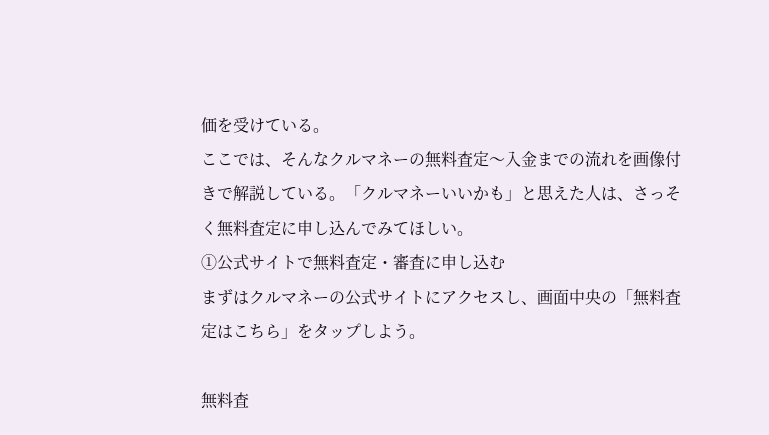価を受けている。
ここでは、そんなクルマネーの無料査定〜入金までの流れを画像付きで解説している。「クルマネーいいかも」と思えた人は、さっそく無料査定に申し込んでみてほしい。
①公式サイトで無料査定・審査に申し込む
まずはクルマネーの公式サイトにアクセスし、画面中央の「無料査定はこちら」をタップしよう。

無料査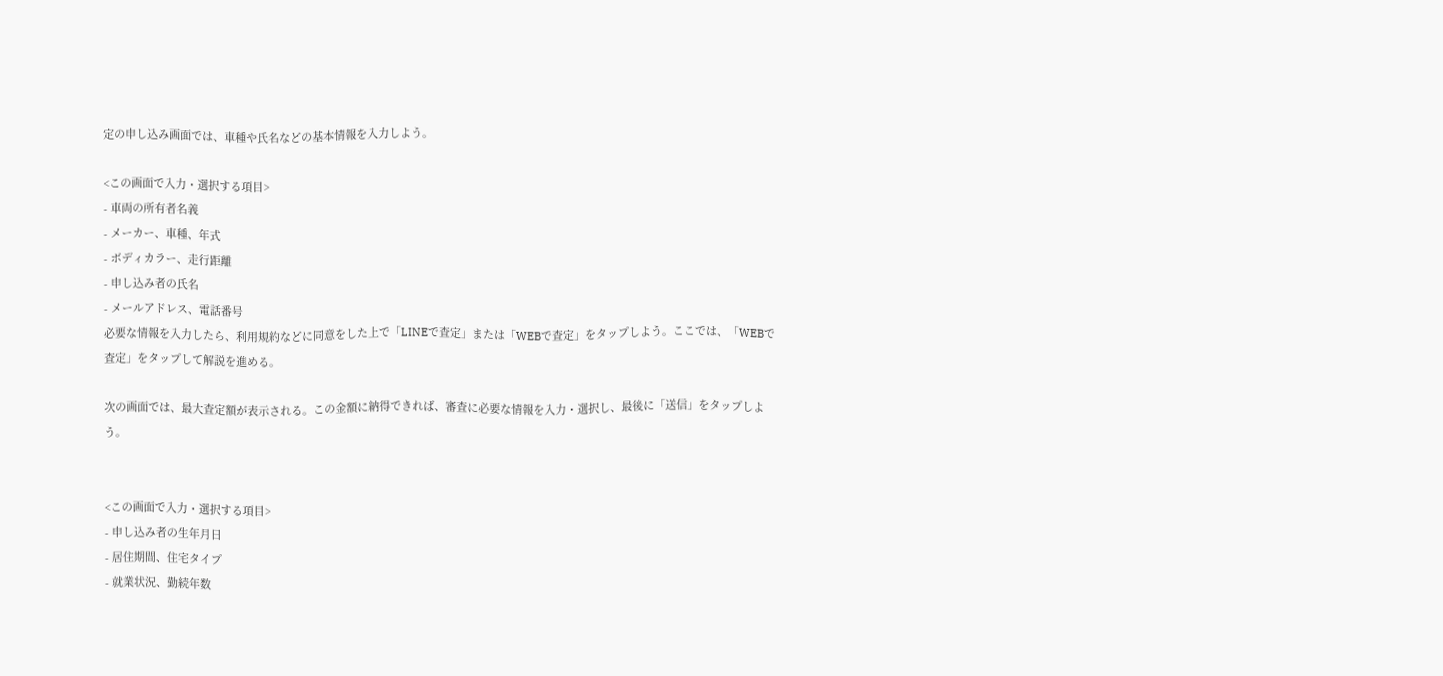定の申し込み画面では、車種や氏名などの基本情報を入力しよう。

<この画面で入力・選択する項目>
- 車両の所有者名義
- メーカー、車種、年式
- ボディカラー、走行距離
- 申し込み者の氏名
- メールアドレス、電話番号
必要な情報を入力したら、利用規約などに同意をした上で「LINEで査定」または「WEBで査定」をタップしよう。ここでは、「WEBで査定」をタップして解説を進める。

次の画面では、最大査定額が表示される。この金額に納得できれば、審査に必要な情報を入力・選択し、最後に「送信」をタップしよう。


<この画面で入力・選択する項目>
- 申し込み者の生年月日
- 居住期間、住宅タイプ
- 就業状況、勤続年数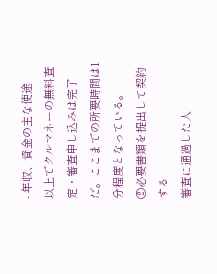- 年収、資金の主な使途
以上でクルマネーの無料査定・審査申し込みは完了だ。ここまでの所要時間は1分程度となっている。
②必要書類を提出して契約する
審査に通過した人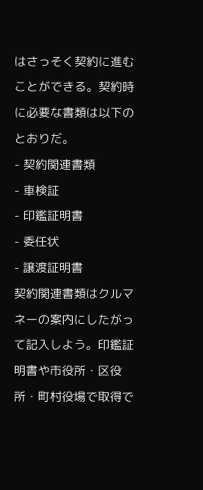はさっそく契約に進むことができる。契約時に必要な書類は以下のとおりだ。
- 契約関連書類
- 車検証
- 印鑑証明書
- 委任状
- 譲渡証明書
契約関連書類はクルマネーの案内にしたがって記入しよう。印鑑証明書や市役所・区役所・町村役場で取得で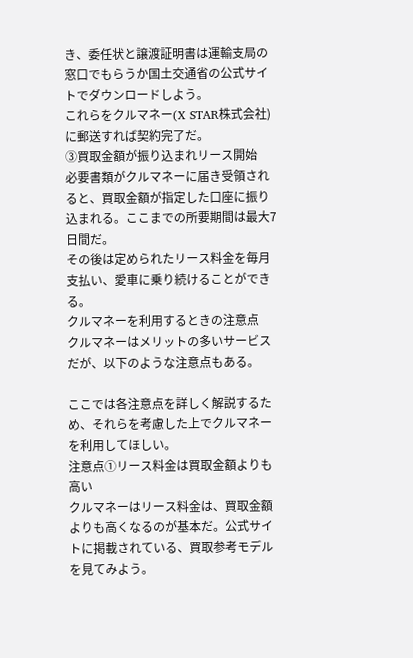き、委任状と譲渡証明書は運輸支局の窓口でもらうか国土交通省の公式サイトでダウンロードしよう。
これらをクルマネー(X STAR株式会社)に郵送すれば契約完了だ。
③買取金額が振り込まれリース開始
必要書類がクルマネーに届き受領されると、買取金額が指定した口座に振り込まれる。ここまでの所要期間は最大7日間だ。
その後は定められたリース料金を毎月支払い、愛車に乗り続けることができる。
クルマネーを利用するときの注意点
クルマネーはメリットの多いサービスだが、以下のような注意点もある。

ここでは各注意点を詳しく解説するため、それらを考慮した上でクルマネーを利用してほしい。
注意点①リース料金は買取金額よりも高い
クルマネーはリース料金は、買取金額よりも高くなるのが基本だ。公式サイトに掲載されている、買取参考モデルを見てみよう。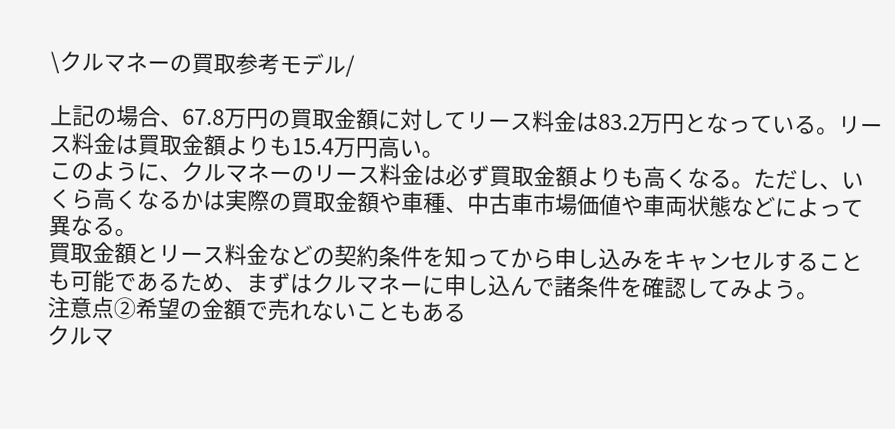\クルマネーの買取参考モデル/

上記の場合、67.8万円の買取金額に対してリース料金は83.2万円となっている。リース料金は買取金額よりも15.4万円高い。
このように、クルマネーのリース料金は必ず買取金額よりも高くなる。ただし、いくら高くなるかは実際の買取金額や車種、中古車市場価値や車両状態などによって異なる。
買取金額とリース料金などの契約条件を知ってから申し込みをキャンセルすることも可能であるため、まずはクルマネーに申し込んで諸条件を確認してみよう。
注意点②希望の金額で売れないこともある
クルマ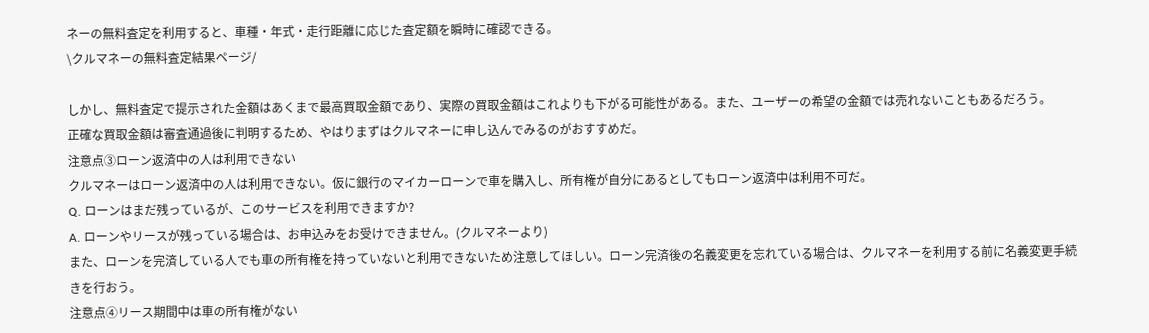ネーの無料査定を利用すると、車種・年式・走行距離に応じた査定額を瞬時に確認できる。
\クルマネーの無料査定結果ページ/

しかし、無料査定で提示された金額はあくまで最高買取金額であり、実際の買取金額はこれよりも下がる可能性がある。また、ユーザーの希望の金額では売れないこともあるだろう。
正確な買取金額は審査通過後に判明するため、やはりまずはクルマネーに申し込んでみるのがおすすめだ。
注意点③ローン返済中の人は利用できない
クルマネーはローン返済中の人は利用できない。仮に銀行のマイカーローンで車を購入し、所有権が自分にあるとしてもローン返済中は利用不可だ。
Q. ローンはまだ残っているが、このサービスを利用できますか?
A. ローンやリースが残っている場合は、お申込みをお受けできません。(クルマネーより)
また、ローンを完済している人でも車の所有権を持っていないと利用できないため注意してほしい。ローン完済後の名義変更を忘れている場合は、クルマネーを利用する前に名義変更手続きを行おう。
注意点④リース期間中は車の所有権がない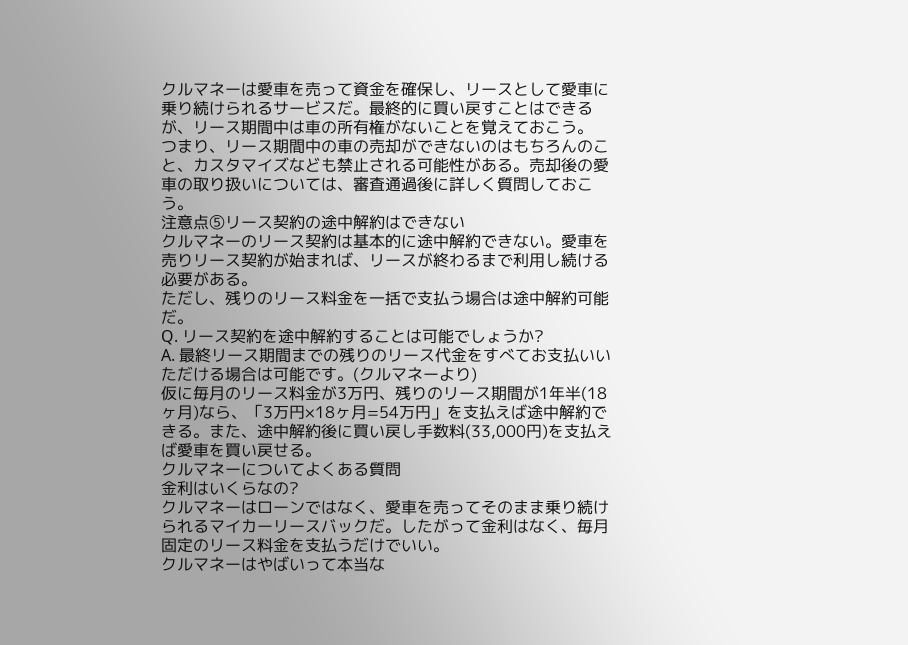クルマネーは愛車を売って資金を確保し、リースとして愛車に乗り続けられるサービスだ。最終的に買い戻すことはできるが、リース期間中は車の所有権がないことを覚えておこう。
つまり、リース期間中の車の売却ができないのはもちろんのこと、カスタマイズなども禁止される可能性がある。売却後の愛車の取り扱いについては、審査通過後に詳しく質問しておこう。
注意点⑤リース契約の途中解約はできない
クルマネーのリース契約は基本的に途中解約できない。愛車を売りリース契約が始まれば、リースが終わるまで利用し続ける必要がある。
ただし、残りのリース料金を一括で支払う場合は途中解約可能だ。
Q. リース契約を途中解約することは可能でしょうか?
A. 最終リース期間までの残りのリース代金をすべてお支払いいただける場合は可能です。(クルマネーより)
仮に毎月のリース料金が3万円、残りのリース期間が1年半(18ヶ月)なら、「3万円×18ヶ月=54万円」を支払えば途中解約できる。また、途中解約後に買い戻し手数料(33,000円)を支払えば愛車を買い戻せる。
クルマネーについてよくある質問
金利はいくらなの?
クルマネーはローンではなく、愛車を売ってそのまま乗り続けられるマイカーリースバックだ。したがって金利はなく、毎月固定のリース料金を支払うだけでいい。
クルマネーはやばいって本当な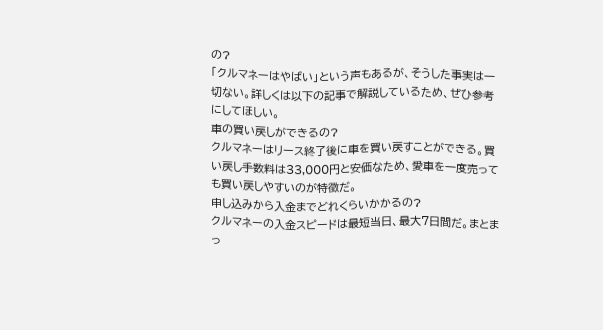の?
「クルマネーはやばい」という声もあるが、そうした事実は一切ない。詳しくは以下の記事で解説しているため、ぜひ参考にしてほしい。
車の買い戻しができるの?
クルマネーはリース終了後に車を買い戻すことができる。買い戻し手数料は33,000円と安価なため、愛車を一度売っても買い戻しやすいのが特徴だ。
申し込みから入金までどれくらいかかるの?
クルマネーの入金スピードは最短当日、最大7日間だ。まとまっ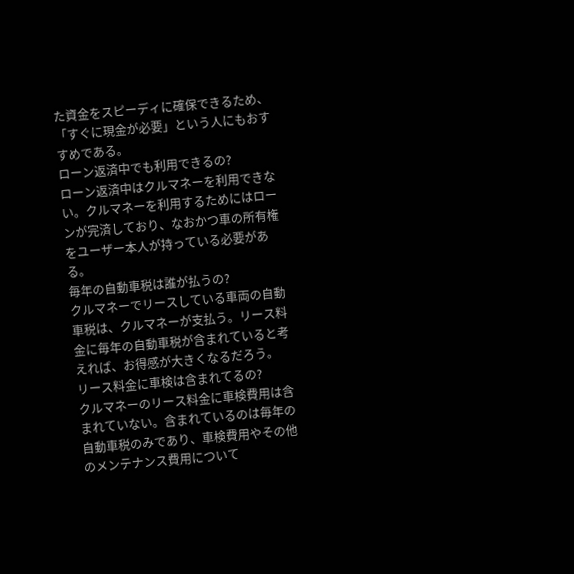た資金をスピーディに確保できるため、「すぐに現金が必要」という人にもおすすめである。
ローン返済中でも利用できるの?
ローン返済中はクルマネーを利用できない。クルマネーを利用するためにはローンが完済しており、なおかつ車の所有権をユーザー本人が持っている必要がある。
毎年の自動車税は誰が払うの?
クルマネーでリースしている車両の自動車税は、クルマネーが支払う。リース料金に毎年の自動車税が含まれていると考えれば、お得感が大きくなるだろう。
リース料金に車検は含まれてるの?
クルマネーのリース料金に車検費用は含まれていない。含まれているのは毎年の自動車税のみであり、車検費用やその他のメンテナンス費用について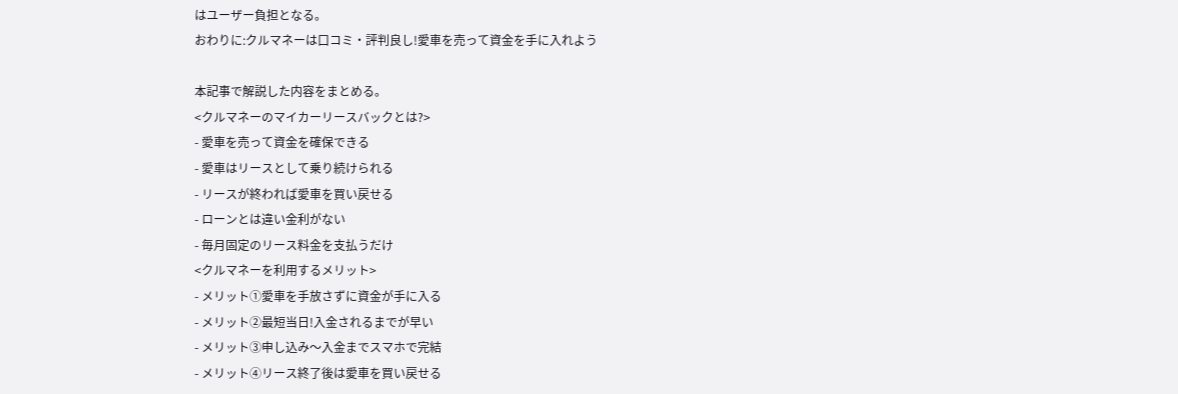はユーザー負担となる。
おわりに:クルマネーは口コミ・評判良し!愛車を売って資金を手に入れよう

本記事で解説した内容をまとめる。
<クルマネーのマイカーリースバックとは?>
- 愛車を売って資金を確保できる
- 愛車はリースとして乗り続けられる
- リースが終われば愛車を買い戻せる
- ローンとは違い金利がない
- 毎月固定のリース料金を支払うだけ
<クルマネーを利用するメリット>
- メリット①愛車を手放さずに資金が手に入る
- メリット②最短当日!入金されるまでが早い
- メリット③申し込み〜入金までスマホで完結
- メリット④リース終了後は愛車を買い戻せる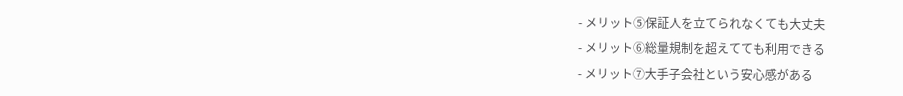- メリット⑤保証人を立てられなくても大丈夫
- メリット⑥総量規制を超えてても利用できる
- メリット⑦大手子会社という安心感がある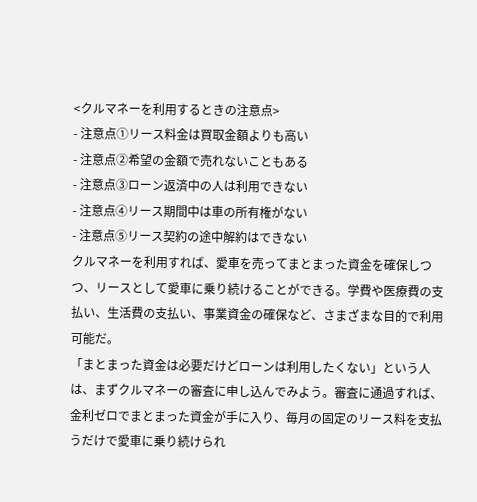<クルマネーを利用するときの注意点>
- 注意点①リース料金は買取金額よりも高い
- 注意点②希望の金額で売れないこともある
- 注意点③ローン返済中の人は利用できない
- 注意点④リース期間中は車の所有権がない
- 注意点⑤リース契約の途中解約はできない
クルマネーを利用すれば、愛車を売ってまとまった資金を確保しつつ、リースとして愛車に乗り続けることができる。学費や医療費の支払い、生活費の支払い、事業資金の確保など、さまざまな目的で利用可能だ。
「まとまった資金は必要だけどローンは利用したくない」という人は、まずクルマネーの審査に申し込んでみよう。審査に通過すれば、金利ゼロでまとまった資金が手に入り、毎月の固定のリース料を支払うだけで愛車に乗り続けられ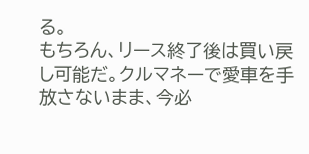る。
もちろん、リース終了後は買い戻し可能だ。クルマネーで愛車を手放さないまま、今必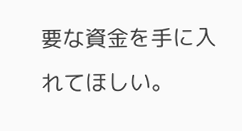要な資金を手に入れてほしい。